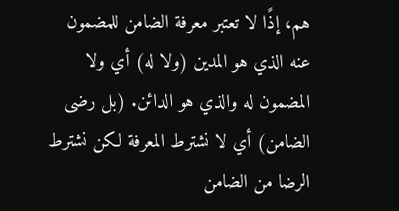هم، إذًا لا تعتبر معرفة الضامن للمضمون عنه الذي هو المدين (ولا له) أي ولا المضمون له والذي هو الدائن. (بل رضى الضامن) أي لا نشترط المعرفة لكن نشترط الرضا من الضامن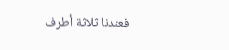فعندنا ثلاثة أطرف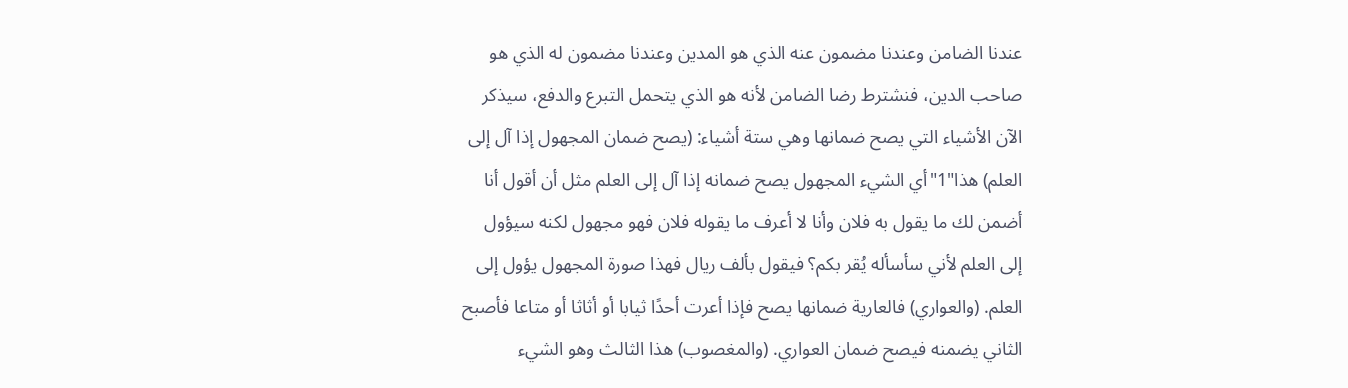عندنا الضامن وعندنا مضمون عنه الذي هو المدين وعندنا مضمون له الذي هو صاحب الدين، فنشترط رضا الضامن لأنه هو الذي يتحمل التبرع والدفع، سيذكر الآن الأشياء التي يصح ضمانها وهي ستة أشياء: (يصح ضمان المجهول إذا آل إلى العلم) هذا"1"أي الشيء المجهول يصح ضمانه إذا آل إلى العلم مثل أن أقول أنا أضمن لك ما يقول به فلان وأنا لا أعرف ما يقوله فلان فهو مجهول لكنه سيؤول إلى العلم لأني سأسأله يُقر بكم؟ فيقول بألف ريال فهذا صورة المجهول يؤول إلى العلم. (والعواري) فالعارية ضمانها يصح فإذا أعرت أحدًا ثيابا أو أثاثا أو متاعا فأصبح الثاني يضمنه فيصح ضمان العواري. (والمغصوب) هذا الثالث وهو الشيء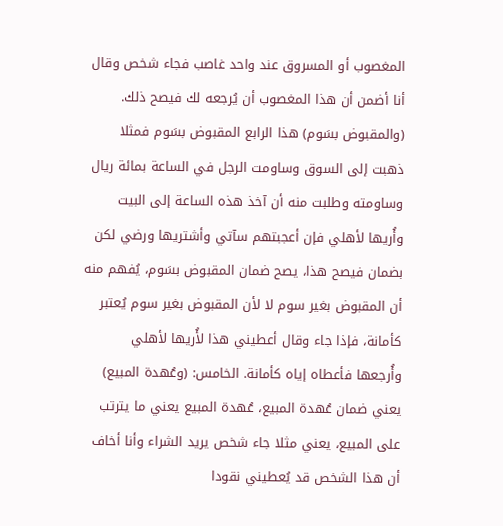المغصوب أو المسروق عند واحد غاصب فجاء شخص وقال أنا أضمن أن هذا المغصوب أن يُرجعه لك فيصح ذلك. (والمقبوض بسَوم) هذا الرابع المقبوض بسَوم فمثلا ذهبت إلى السوق وساومت الرجل في الساعة بمائة ريال وساومته وطلبت منه أن آخذ هذه الساعة إلى البيت وأُريها لأهلي فإن أعجبتهم سآتي وأشتريها ورضي لكن بضمان فيصح هذا، يصح ضمان المقبوض بسَوم، يُفهم منه أن المقبوض بغير سوم لا لأن المقبوض بغير سوم يُعتبر كأمانة، فإذا جاء وقال أعطيني هذا لأُريها لأهلي وأُرجعها فأعطاه إياه كأمانة. الخامس: (وعُهدة المبيع) يعني ضمان عُهدة المبيع، عُهدة المبيع يعني ما يترتب على المبيع، يعني مثلا جاء شخص يريد الشراء وأنا أخاف أن هذا الشخص قد يُعطيني نقودا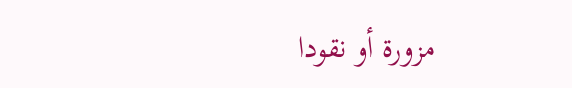مزورة أو نقودا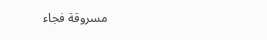مسروقة فجاء